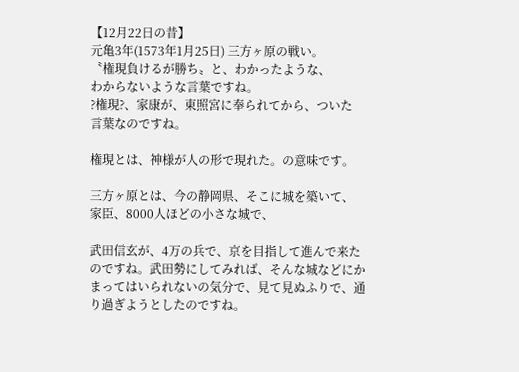【12月22日の昔】
元亀3年(1573年1月25日) 三方ヶ原の戦い。
〝権現負けるが勝ち〟と、わかったような、
わからないような言葉ですね。
?権現?、家康が、東照宮に奉られてから、ついた
言葉なのですね。

権現とは、神様が人の形で現れた。の意味です。

三方ヶ原とは、今の静岡県、そこに城を築いて、
家臣、8000人ほどの小さな城で、

武田信玄が、4万の兵で、京を目指して進んで来たのですね。武田勢にしてみれば、そんな城などにかまってはいられないの気分で、見て見ぬふりで、通り過ぎようとしたのですね。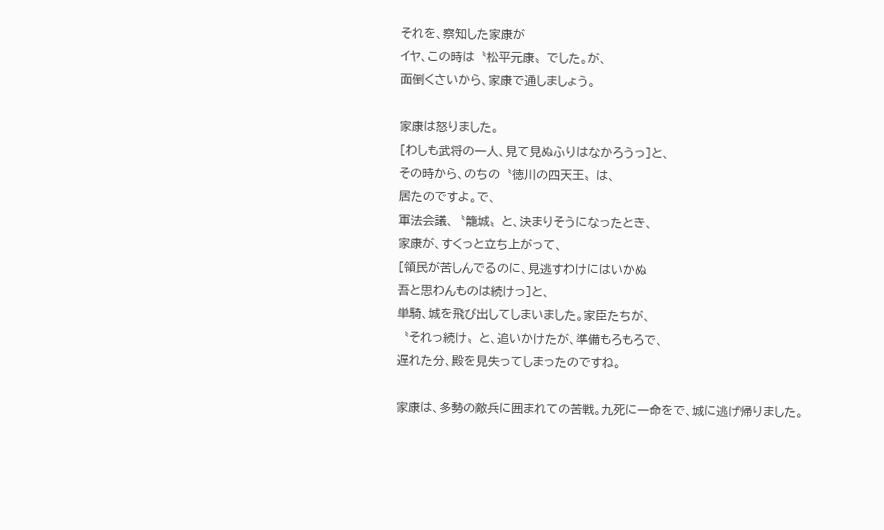それを、察知した家康が
イヤ、この時は〝松平元康〟でした。が、
面倒くさいから、家康で通しましょう。

家康は怒りました。
[わしも武将の一人、見て見ぬふりはなかろうっ]と、
その時から、のちの〝徳川の四天王〟は、
居たのですよ。で、
軍法会議、〝籠城〟と、決まりそうになったとき、
家康が、すくっと立ち上がって、
[領民が苦しんでるのに、見逃すわけにはいかぬ
吾と思わんものは続けっ]と、
単騎、城を飛び出してしまいました。家臣たちが、
〝それっ続け〟と、追いかけたが、準備もろもろで、
遅れた分、殿を見失ってしまったのですね。

家康は、多勢の敵兵に囲まれての苦戦。九死に一命をで、城に逃げ帰りました。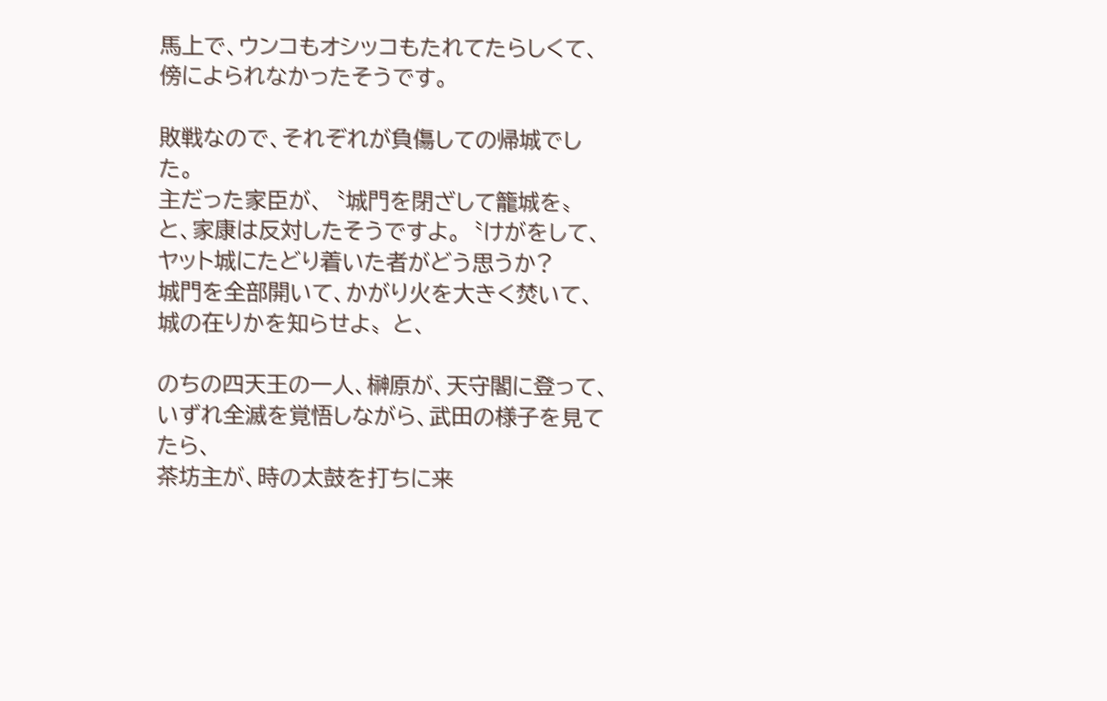馬上で、ウンコもオシッコもたれてたらしくて、
傍によられなかったそうです。

敗戦なので、それぞれが負傷しての帰城でした。
主だった家臣が、〝城門を閉ざして籠城を〟と、家康は反対したそうですよ。〝けがをして、ヤット城にたどり着いた者がどう思うか?
城門を全部開いて、かがり火を大きく焚いて、
城の在りかを知らせよ〟と、

のちの四天王の一人、榊原が、天守閣に登って、
いずれ全滅を覚悟しながら、武田の様子を見てたら、
茶坊主が、時の太鼓を打ちに来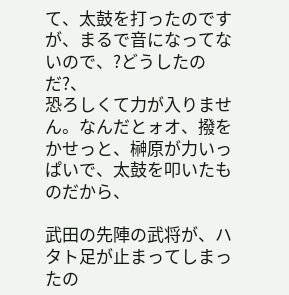て、太鼓を打ったのですが、まるで音になってないので、?どうしたのだ?、
恐ろしくて力が入りません。なんだとォオ、撥をかせっと、榊原が力いっぱいで、太鼓を叩いたものだから、

武田の先陣の武将が、ハタト足が止まってしまったの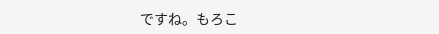ですね。もろこ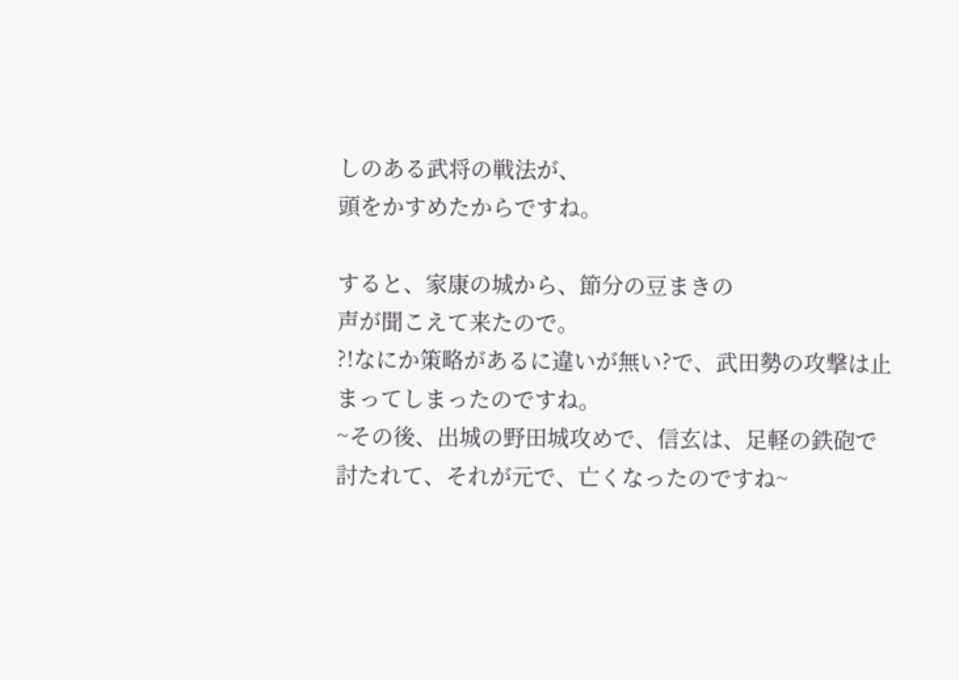しのある武将の戦法が、
頭をかすめたからですね。

すると、家康の城から、節分の豆まきの
声が聞こえて来たので。
?!なにか策略があるに違いが無い?で、武田勢の攻撃は止まってしまったのですね。
~その後、出城の野田城攻めで、信玄は、足軽の鉄砲で討たれて、それが元で、亡くなったのですね~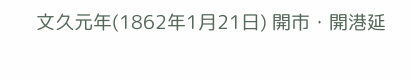文久元年(1862年1月21日) 開市・開港延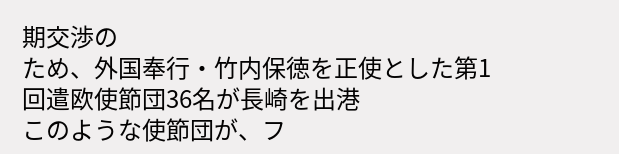期交渉の
ため、外国奉行・竹内保徳を正使とした第1回遣欧使節団36名が長崎を出港
このような使節団が、フ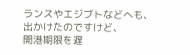ランスやエジブトなどへも、
出かけたのですけど、
開港期限を遅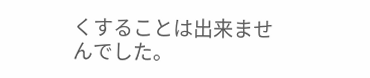くすることは出来ませんでした。